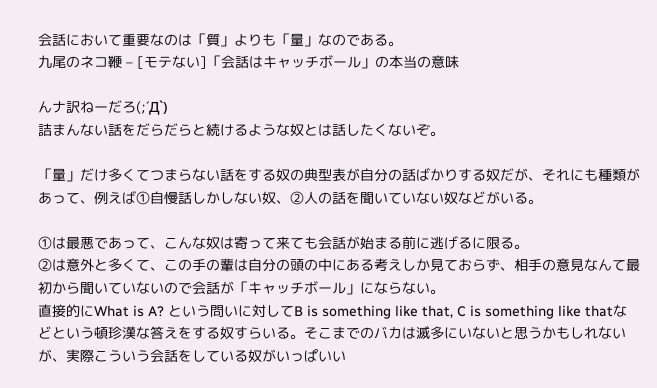会話において重要なのは「質」よりも「量」なのである。
九尾のネコ鞭 – [モテない]「会話はキャッチボール」の本当の意味

んナ訳ねーだろ(;´Д`)
詰まんない話をだらだらと続けるような奴とは話したくないぞ。

「量」だけ多くてつまらない話をする奴の典型表が自分の話ばかりする奴だが、それにも種類があって、例えば①自慢話しかしない奴、②人の話を聞いていない奴などがいる。

①は最悪であって、こんな奴は寄って来ても会話が始まる前に逃げるに限る。
②は意外と多くて、この手の輩は自分の頭の中にある考えしか見ておらず、相手の意見なんて最初から聞いていないので会話が「キャッチボール」にならない。
直接的にWhat is A? という問いに対してB is something like that, C is something like thatなどという頓珍漢な答えをする奴すらいる。そこまでのバカは滅多にいないと思うかもしれないが、実際こういう会話をしている奴がいっぱいい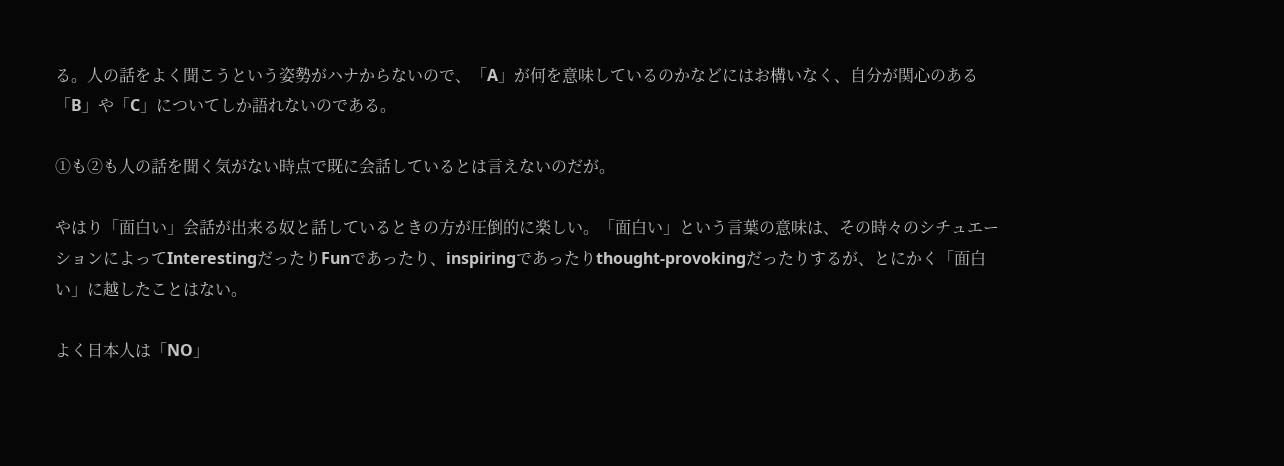る。人の話をよく聞こうという姿勢がハナからないので、「A」が何を意味しているのかなどにはお構いなく、自分が関心のある「B」や「C」についてしか語れないのである。

①も②も人の話を聞く気がない時点で既に会話しているとは言えないのだが。

やはり「面白い」会話が出来る奴と話しているときの方が圧倒的に楽しい。「面白い」という言葉の意味は、その時々のシチュエーションによってInterestingだったりFunであったり、inspiringであったりthought-provokingだったりするが、とにかく「面白い」に越したことはない。

よく日本人は「NO」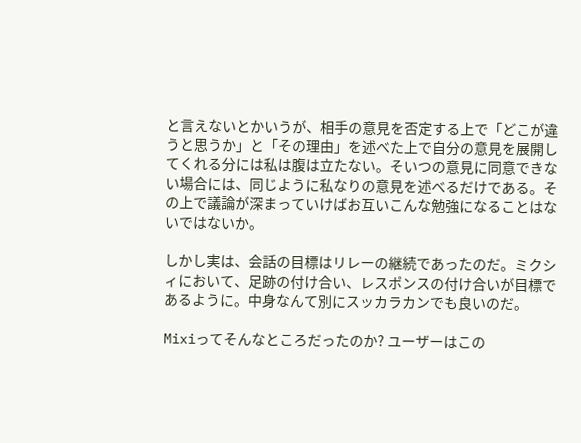と言えないとかいうが、相手の意見を否定する上で「どこが違うと思うか」と「その理由」を述べた上で自分の意見を展開してくれる分には私は腹は立たない。そいつの意見に同意できない場合には、同じように私なりの意見を述べるだけである。その上で議論が深まっていけばお互いこんな勉強になることはないではないか。

しかし実は、会話の目標はリレーの継続であったのだ。ミクシィにおいて、足跡の付け合い、レスポンスの付け合いが目標であるように。中身なんて別にスッカラカンでも良いのだ。

Mixiってそんなところだったのか? ユーザーはこの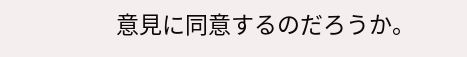意見に同意するのだろうか。